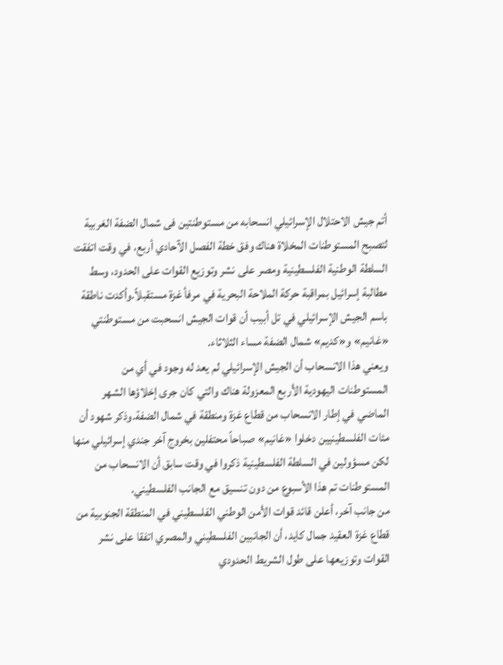أتم جيش الاحتلال الإسرائيلي انسحابه من مستوطنتين فى شمال الضفة الغربية لتصبح المستوطنات المخلاة هناك وفق خطة الفصل الآحادي أربع، في وقت اتفقت السلطة الوطنية الفلسطينية ومصر على نشر وتوزيع القوات على الحدود، وسط مطالبة إسرائيل بمراقبة حركة الملاحة البحرية في مرفأ غزة مستقبلاً.وأكدت ناطقة باسم الجيش الإسرائيلي في تل أبيب أن قوات الجيش انسحبت من مستوطنتي «غانيم» و«كديم» شمال الضفة مساء الثلاثاء.
ويعني هذا الانسحاب أن الجيش الإسرائيلي لم يعد له وجود في أي من المستوطنات اليهودية الأربع المعزولة هناك والتي كان جرى إخلاؤها الشهر الماضي في إطار الانسحاب من قطاع غزة ومنطقة في شمال الضفة.وذكر شهود أن مئات الفلسطينيين دخلوا «غانيم» صباحاً محتفلين بخروج آخر جندي إسرائيلي منها لكن مسؤولين في السلطة الفلسطينية ذكروا في وقت سابق أن الانسحاب من المستوطنات تم هذا الأسبوع من دون تنسيق مع الجانب الفلسطيني.
من جانب آخر، أعلن قائد قوات الأمن الوطني الفلسطيني في المنطقة الجنوبية من قطاع غزة العقيد جمال كايد، أن الجانبين الفلسطيني والمصري اتفقا على نشر القوات وتوزيعها على طول الشريط الحدودي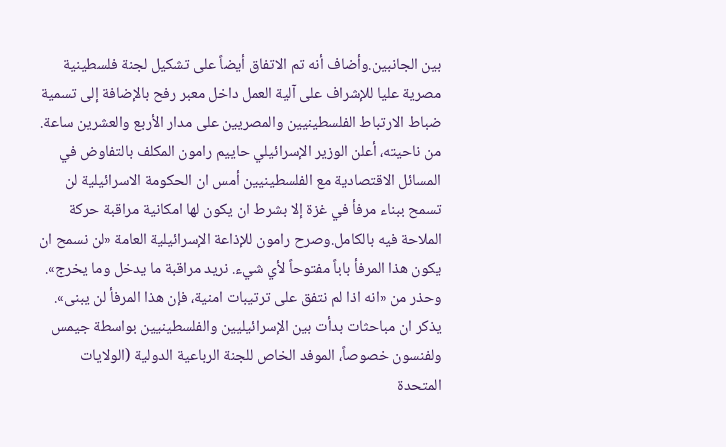بين الجانبين.وأضاف أنه تم الاتفاق أيضاً على تشكيل لجنة فلسطينية مصرية عليا للإشراف على آلية العمل داخل معبر رفح بالإضافة إلى تسمية ضباط الارتباط الفلسطينيين والمصريين على مدار الأربع والعشرين ساعة.
من ناحيته، أعلن الوزير الإسرائيلي حاييم رامون المكلف بالتفاوض في المسائل الاقتصادية مع الفلسطينيين أمس ان الحكومة الاسرائيلية لن تسمح ببناء مرفأ في غزة إلا بشرط ان يكون لها امكانية مراقبة حركة الملاحة فيه بالكامل.وصرح رامون للإذاعة الإسرائيلية العامة «لن نسمح ان يكون هذا المرفأ باباً مفتوحاً لأي شيء. نريد مراقبة ما يدخل وما يخرج».
وحذر من «انه اذا لم نتفق على ترتيبات امنية، فإن هذا المرفأ لن يبنى». يذكر ان مباحثات بدأت بين الإسرائيليين والفلسطينيين بواسطة جيمس ولفنسون خصوصاً، الموفد الخاص للجنة الرباعية الدولية (الولايات المتحدة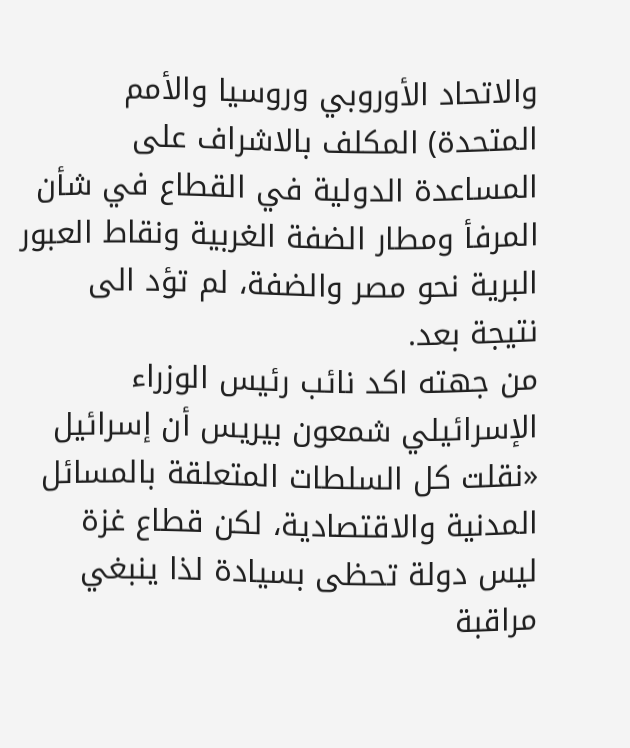والاتحاد الأوروبي وروسيا والأمم المتحدة) المكلف بالاشراف على المساعدة الدولية في القطاع في شأن المرفأ ومطار الضفة الغربية ونقاط العبور البرية نحو مصر والضفة، لم تؤد الى نتيجة بعد.
من جهته اكد نائب رئيس الوزراء الإسرائيلي شمعون بيريس أن إسرائيل «نقلت كل السلطات المتعلقة بالمسائل المدنية والاقتصادية، لكن قطاع غزة ليس دولة تحظى بسيادة لذا ينبغي مراقبة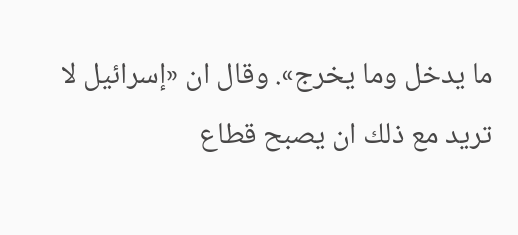ما يدخل وما يخرج». وقال ان «إسرائيل لا تريد مع ذلك ان يصبح قطاع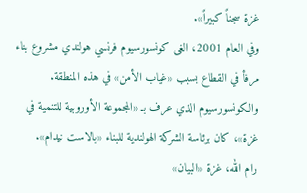غزة سجناً كبيراً».
وفي العام 2001، الغى كونسورسيوم فرنسي هولندي مشروع بناء مرفأ في القطاع بسبب «غياب الأمن» في هذه المنطقة. والكونسورسيوم الذي عرف بـ «المجموعة الأوروبية للتنمية في غزة»، كان برئاسة الشركة الهولندية للبناء «بالاست نيدام».
رام الله، غزة «البيان»